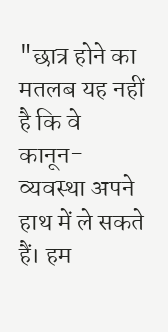"छात्र होने का मतलब यह नहीं है कि वे कानून-व्यवस्था अपने हाथ में ले सकते हैं। हम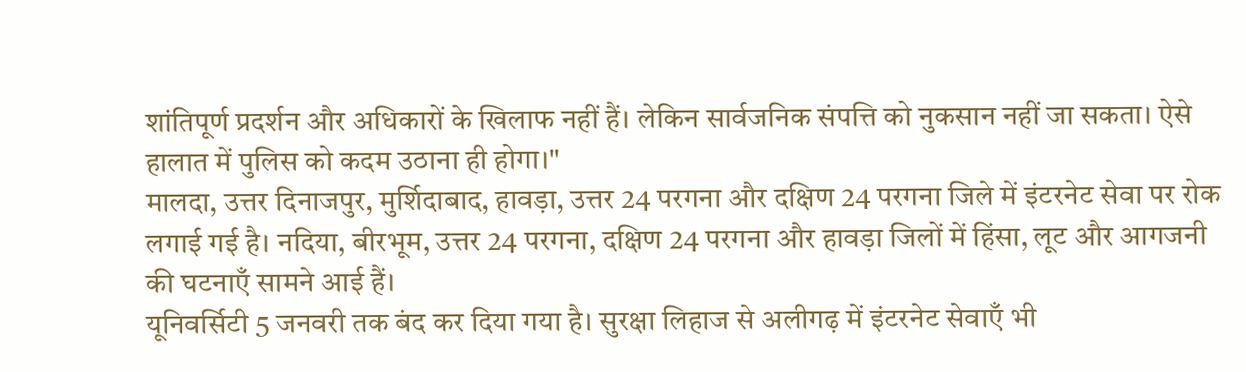शांतिपूर्ण प्रदर्शन और अधिकारों के खिलाफ नहीं हैं। लेकिन सार्वजनिक संपत्ति को नुकसान नहीं जा सकता। ऐसे हालात में पुलिस को कदम उठाना ही होगा।"
मालदा, उत्तर दिनाजपुर, मुर्शिदाबाद, हावड़ा, उत्तर 24 परगना और दक्षिण 24 परगना जिले में इंटरनेट सेवा पर रोक लगाई गई है। नदिया, बीरभूम, उत्तर 24 परगना, दक्षिण 24 परगना और हावड़ा जिलों में हिंसा, लूट और आगजनी की घटनाएँ सामने आई हैं।
यूनिवर्सिटी 5 जनवरी तक बंद कर दिया गया है। सुरक्षा लिहाज से अलीगढ़ में इंटरनेट सेवाएँ भी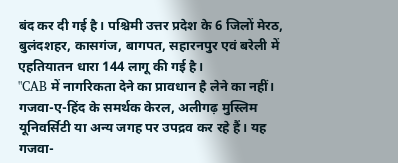बंद कर दी गई है। पश्चिमी उत्तर प्रदेश के 6 जिलों मेरठ, बुलंदशहर, कासगंज, बागपत, सहारनपुर एवं बरेली में एहतियातन धारा 144 लागू की गई है।
"CAB में नागरिकता देने का प्रावधान है लेने का नहीं। गजवा-ए-हिंद के समर्थक केरल, अलीगढ़ मुस्लिम यूनिवर्सिटी या अन्य जगह पर उपद्रव कर रहे हैं। यह गजवा-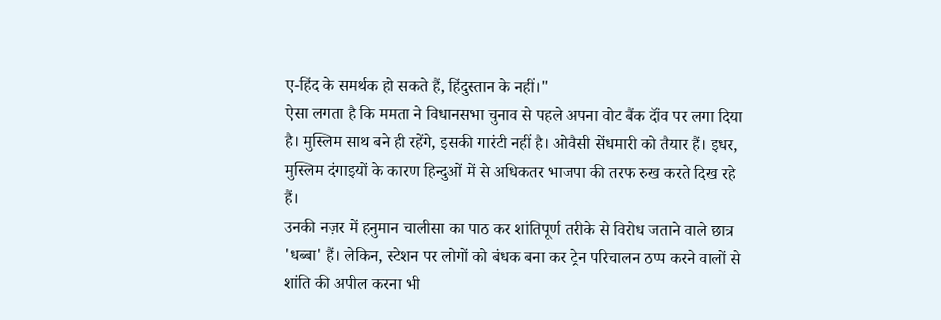ए-हिंद के समर्थक हो सकते हैं, हिंदुस्तान के नहीं।"
ऐसा लगता है कि ममता ने विधानसभा चुनाव से पहले अपना वोट बैंक दॉंव पर लगा दिया है। मुस्लिम साथ बने ही रहेंगे, इसकी गारंटी नहीं है। ओवैसी सेंधमारी को तैयार हैं। इधर, मुस्लिम दंगाइयों के कारण हिन्दुओं में से अधिकतर भाजपा की तरफ रुख करते दिख रहे हैं।
उनकी नज़र में हनुमान चालीसा का पाठ कर शांतिपूर्ण तरीके से विरोध जताने वाले छात्र 'धब्बा' हैं। लेकिन, स्टेशन पर लोगों को बंधक बना कर ट्रेन परिचालन ठप्प करने वालों से शांति की अपील करना भी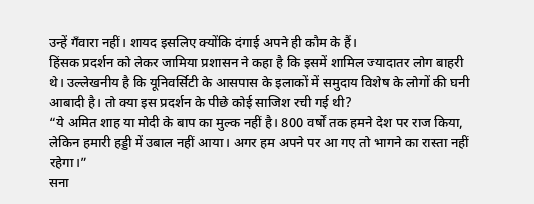उन्हें गॅंवारा नहीं। शायद इसलिए क्योंकि दंगाई अपने ही कौम के हैं।
हिंसक प्रदर्शन को लेकर जामिया प्रशासन ने कहा है कि इसमें शामिल ज्यादातर लोग बाहरी थे। उल्लेखनीय है कि यूनिवर्सिटी के आसपास के इलाकों में समुदाय विशेष के लोगों की घनी आबादी है। तो क्या इस प्रदर्शन के पीछे कोई साजिश रची गई थी?
“ये अमित शाह या मोदी के बाप का मुल्क नहीं है। 800 वर्षों तक हमने देश पर राज किया, लेकिन हमारी हड्डी में उबाल नहीं आया। अगर हम अपने पर आ गए तो भागने का रास्ता नहीं रहेगा।”
सना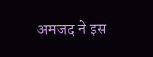अमजद ने इस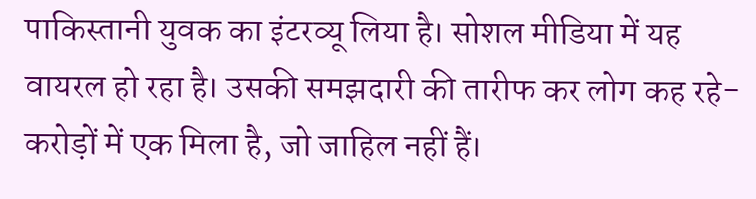पाकिस्तानी युवक का इंटरव्यू लिया है। सोशल मीडिया में यह वायरल हो रहा है। उसकी समझदारी की तारीफ कर लोग कह रहे- करोड़ों में एक मिला है, जो जाहिल नहीं हैं।